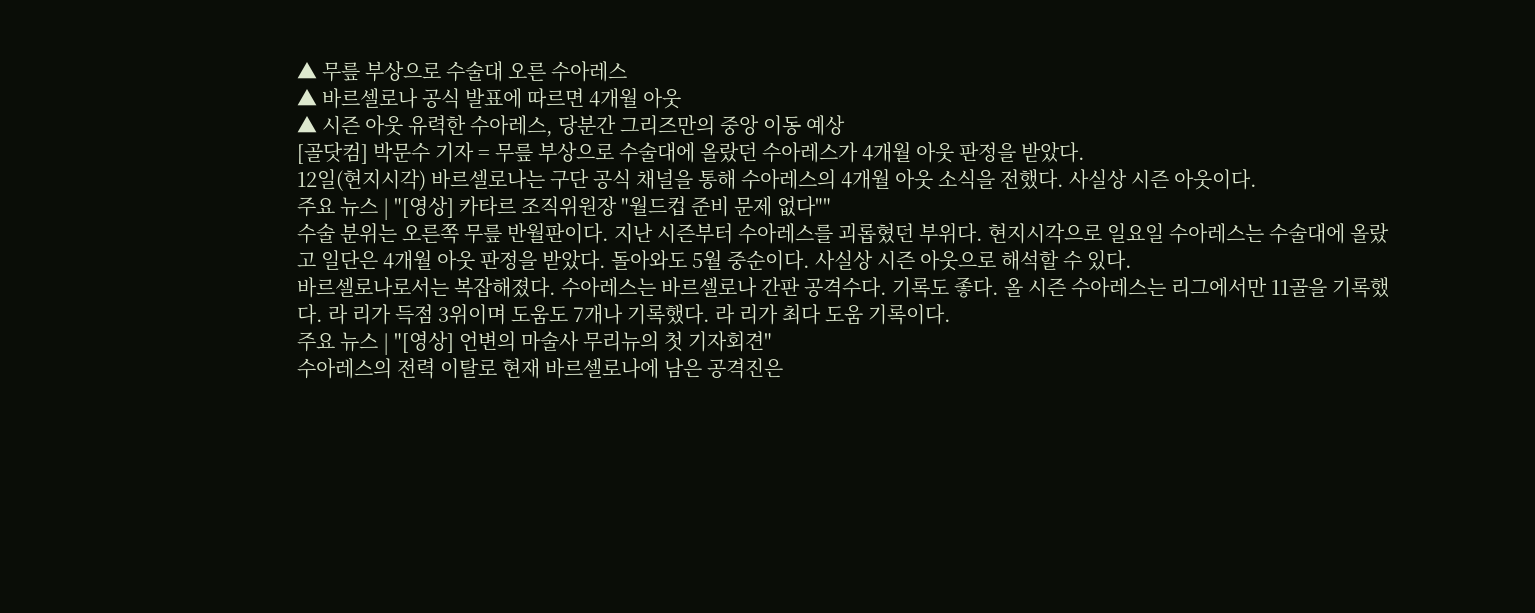▲ 무릎 부상으로 수술대 오른 수아레스
▲ 바르셀로나 공식 발표에 따르면 4개월 아웃
▲ 시즌 아웃 유력한 수아레스, 당분간 그리즈만의 중앙 이동 예상
[골닷컴] 박문수 기자 = 무릎 부상으로 수술대에 올랐던 수아레스가 4개월 아웃 판정을 받았다.
12일(현지시각) 바르셀로나는 구단 공식 채널을 통해 수아레스의 4개월 아웃 소식을 전했다. 사실상 시즌 아웃이다.
주요 뉴스 | "[영상] 카타르 조직위원장 "월드컵 준비 문제 없다""
수술 분위는 오른쪽 무릎 반월판이다. 지난 시즌부터 수아레스를 괴롭혔던 부위다. 현지시각으로 일요일 수아레스는 수술대에 올랐고 일단은 4개월 아웃 판정을 받았다. 돌아와도 5월 중순이다. 사실상 시즌 아웃으로 해석할 수 있다.
바르셀로나로서는 복잡해졌다. 수아레스는 바르셀로나 간판 공격수다. 기록도 좋다. 올 시즌 수아레스는 리그에서만 11골을 기록했다. 라 리가 득점 3위이며 도움도 7개나 기록했다. 라 리가 최다 도움 기록이다.
주요 뉴스 | "[영상] 언변의 마술사 무리뉴의 첫 기자회견"
수아레스의 전력 이탈로 현재 바르셀로나에 남은 공격진은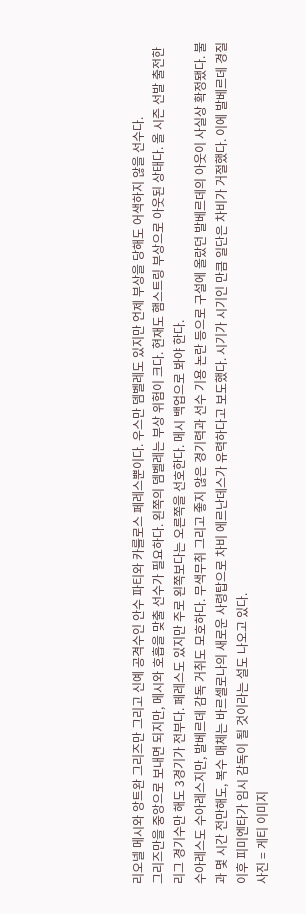리오넬 메시와 앙트완 그리즈만 그리고 신예 공격수인 안수 파티와 카를로스 페레스뿐이다. 우스만 뎀벨레도 있지만 언제 부상을 당해도 어색하지 않을 선수다.
그리즈만을 중앙으로 보내면 되지만, 메시와 호흡을 맞출 선수가 필요하다. 왼쪽의 뎀벨레는 부상 위험이 크다. 현재도 햄스트링 부상으로 아웃된 상태다. 올 시즌 선발 출전한 리그 경기수만 해도 3경기가 전부다. 페레스도 있지만 주로 왼쪽보다는 오른쪽을 선호한다. 메시 백업으로 봐야 한다.
수아레스도 수아레스지만, 발베르데 감독 거취도 모호하다. 무색무취 그리고 좋지 않은 경기력과 선수 기용 논란 등으로 구설에 올랐던 발베르데의 아웃이 사실상 확정됐다. 불과 몇 시간 전만해도, 복수 매체는 바르셀로나의 새로운 사령탑으로 차비 에르난데스가 유력하다고 보도했다. 시기가 시기인 만큼 일단은 차비가 거절했다. 이에 발베르데 경질 이후 피미엔타가 임시 감독이 될 것이라는 설도 나오고 있다.
사진 = 게티 이미지